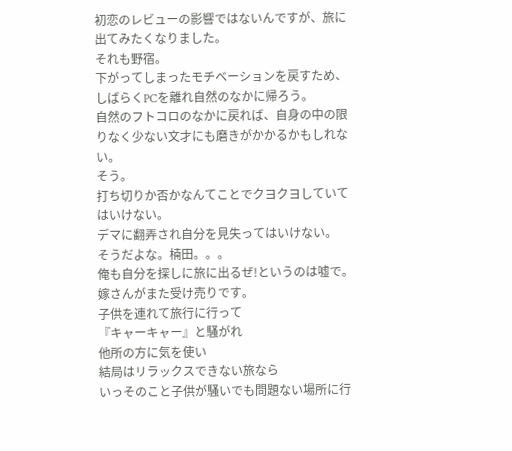初恋のレビューの影響ではないんですが、旅に出てみたくなりました。
それも野宿。
下がってしまったモチベーションを戻すため、しばらくPCを離れ自然のなかに帰ろう。
自然のフトコロのなかに戻れば、自身の中の限りなく少ない文才にも磨きがかかるかもしれない。
そう。
打ち切りか否かなんてことでクヨクヨしていてはいけない。
デマに翻弄され自分を見失ってはいけない。
そうだよな。楠田。。。
俺も自分を探しに旅に出るぜ!というのは嘘で。
嫁さんがまた受け売りです。
子供を連れて旅行に行って
『キャーキャー』と騒がれ
他所の方に気を使い
結局はリラックスできない旅なら
いっそのこと子供が騒いでも問題ない場所に行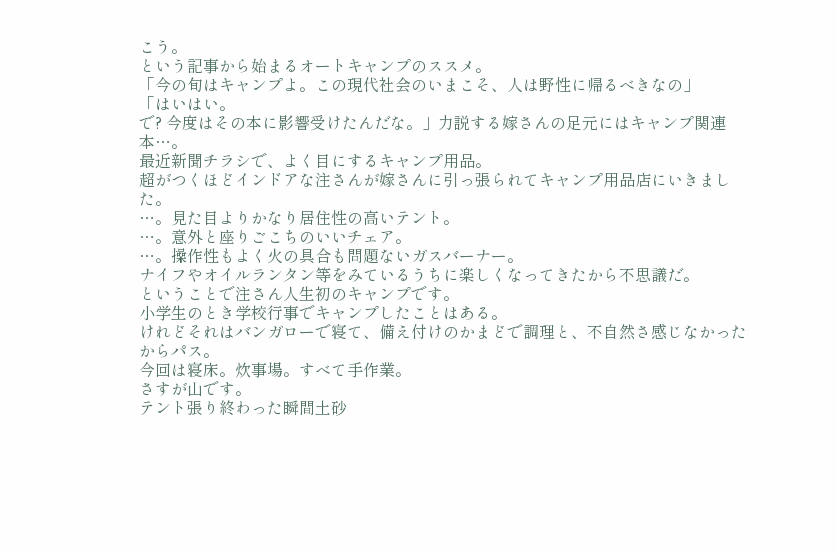こう。
という記事から始まるオートキャンプのススメ。
「今の旬はキャンプよ。この現代社会のいまこそ、人は野性に帰るべきなの」
「はいはい。
で? 今度はその本に影響受けたんだな。」力説する嫁さんの足元にはキャンプ関連本…。
最近新聞チラシで、よく目にするキャンプ用品。
超がつくほどインドアな注さんが嫁さんに引っ張られてキャンプ用品店にいきました。
…。見た目よりかなり居住性の高いテント。
…。意外と座りごこちのいいチェア。
…。操作性もよく火の具合も問題ないガスバーナー。
ナイフやオイルランタン等をみているうちに楽しくなってきたから不思議だ。
ということで注さん人生初のキャンプです。
小学生のとき学校行事でキャンプしたことはある。
けれどそれはバンガローで寝て、備え付けのかまどで調理と、不自然さ感じなかったからパス。
今回は寝床。炊事場。すべて手作業。
さすが山です。
テント張り終わった瞬間土砂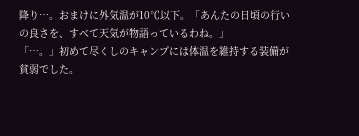降り…。おまけに外気温が10℃以下。「あんたの日頃の行いの良さを、すべて天気が物語っているわね。」
「…。」初めて尽くしのキャンプには体温を維持する装備が貧弱でした。